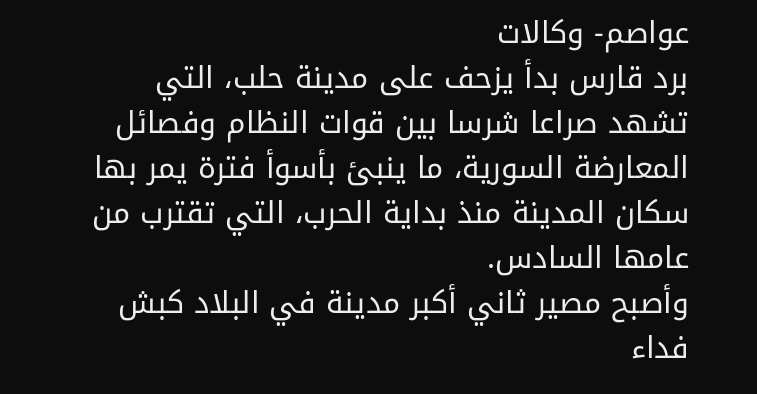عواصم- وكالات
برد قارس بدأ يزحف على مدينة حلب، التي تشهد صراعا شرسا بين قوات النظام وفصائل المعارضة السورية، ما ينبئ بأسوأ فترة يمر بها سكان المدينة منذ بداية الحرب، التي تقترب من عامها السادس.
وأصبح مصير ثاني أكبر مدينة في البلاد كبش فداء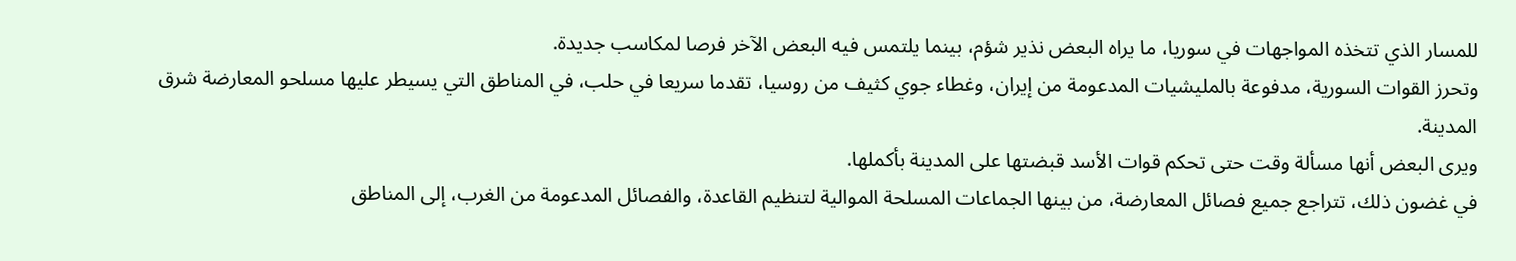للمسار الذي تتخذه المواجهات في سوريا، ما يراه البعض نذير شؤم، بينما يلتمس فيه البعض الآخر فرصا لمكاسب جديدة.
وتحرز القوات السورية، مدفوعة بالمليشيات المدعومة من إيران، وغطاء جوي كثيف من روسيا، تقدما سريعا في حلب، في المناطق التي يسيطر عليها مسلحو المعارضة شرق المدينة.
ويرى البعض أنها مسألة وقت حتى تحكم قوات الأسد قبضتها على المدينة بأكملها.
في غضون ذلك، تتراجع جميع فصائل المعارضة، من بينها الجماعات المسلحة الموالية لتنظيم القاعدة، والفصائل المدعومة من الغرب، إلى المناطق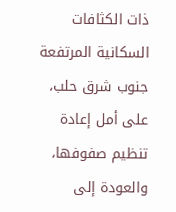ذات الكثافات السكانية المرتفعة جنوب شرق حلب، على أمل إعادة تنظيم صفوفها، والعودة إلى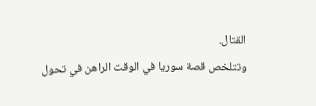القتال.
وتتلخص قصة سوريا في الوقت الراهن في تحول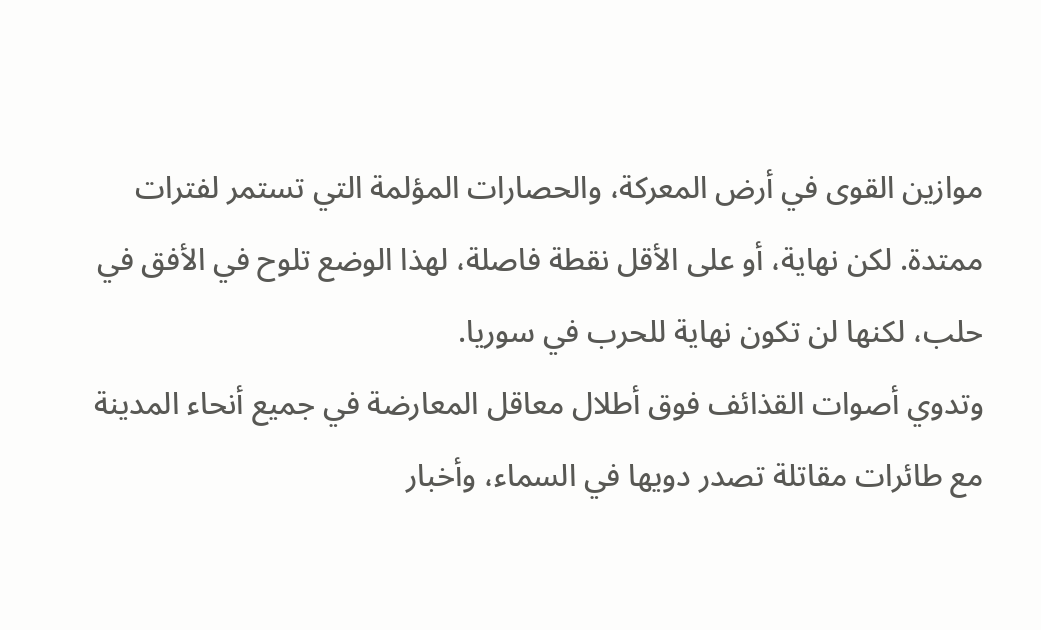موازين القوى في أرض المعركة، والحصارات المؤلمة التي تستمر لفترات ممتدة. لكن نهاية، أو على الأقل نقطة فاصلة، لهذا الوضع تلوح في الأفق في حلب، لكنها لن تكون نهاية للحرب في سوريا.
وتدوي أصوات القذائف فوق أطلال معاقل المعارضة في جميع أنحاء المدينة مع طائرات مقاتلة تصدر دويها في السماء، وأخبار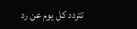تتردد كل يوم عن رد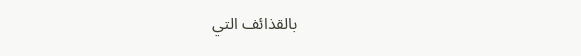بالقذائف التي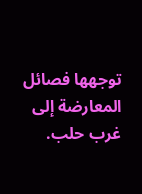توجهها فصائل المعارضة إلى غرب حلب.